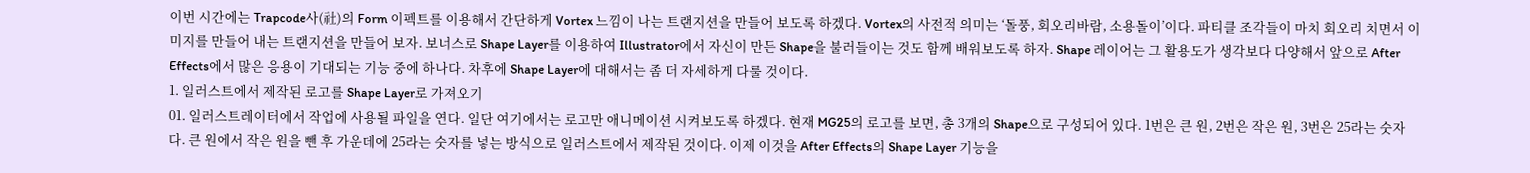이번 시간에는 Trapcode사(社)의 Form 이펙트를 이용해서 간단하게 Vortex 느낌이 나는 트랜지션을 만들어 보도록 하겠다. Vortex의 사전적 의미는 ‘돌풍, 회오리바람, 소용돌이’이다. 파티클 조각들이 마치 회오리 치면서 이미지를 만들어 내는 트랜지션을 만들어 보자. 보너스로 Shape Layer를 이용하여 Illustrator에서 자신이 만든 Shape을 불러들이는 것도 함께 배워보도록 하자. Shape 레이어는 그 활용도가 생각보다 다양해서 앞으로 After Effects에서 많은 응용이 기대되는 기능 중에 하나다. 차후에 Shape Layer에 대해서는 좀 더 자세하게 다룰 것이다.
1. 일러스트에서 제작된 로고를 Shape Layer로 가져오기
01. 일러스트레이터에서 작업에 사용될 파일을 연다. 일단 여기에서는 로고만 애니메이션 시켜보도록 하겠다. 현재 MG25의 로고를 보면, 총 3개의 Shape으로 구성되어 있다. 1번은 큰 원, 2번은 작은 원, 3번은 25라는 숫자다. 큰 원에서 작은 원을 뺀 후 가운데에 25라는 숫자를 넣는 방식으로 일러스트에서 제작된 것이다. 이제 이것을 After Effects의 Shape Layer 기능을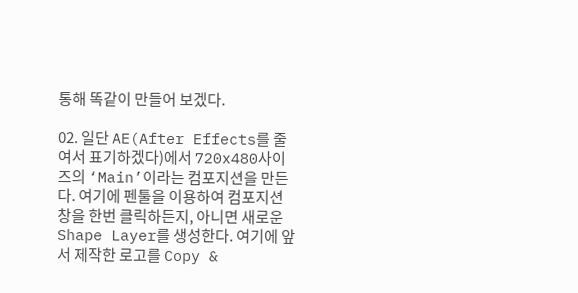통해 똑같이 만들어 보겠다.

02. 일단 AE(After Effects를 줄여서 표기하겠다)에서 720x480사이즈의 ‘Main’이라는 컴포지션을 만든다. 여기에 펜툴을 이용하여 컴포지션창을 한번 클릭하든지, 아니면 새로운 Shape Layer를 생성한다. 여기에 앞서 제작한 로고를 Copy &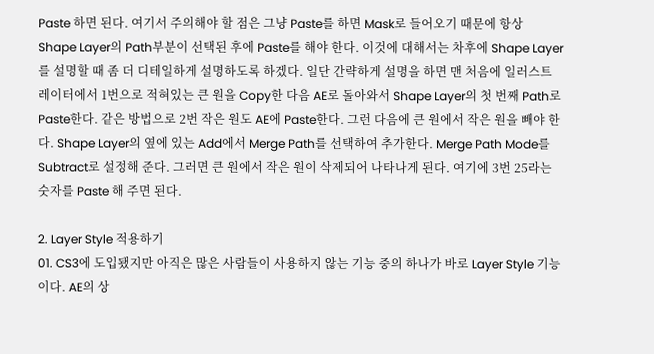Paste 하면 된다. 여기서 주의해야 할 점은 그냥 Paste를 하면 Mask로 들어오기 때문에 항상 Shape Layer의 Path부분이 선택된 후에 Paste를 해야 한다. 이것에 대해서는 차후에 Shape Layer를 설명할 때 좀 더 디테일하게 설명하도록 하겠다. 일단 간략하게 설명을 하면 맨 처음에 일러스트레이터에서 1번으로 적혀있는 큰 원을 Copy한 다음 AE로 돌아와서 Shape Layer의 첫 번째 Path로 Paste한다. 같은 방법으로 2번 작은 원도 AE에 Paste한다. 그런 다음에 큰 원에서 작은 원을 빼야 한다. Shape Layer의 옆에 있는 Add에서 Merge Path를 선택하여 추가한다. Merge Path Mode를 Subtract로 설정해 준다. 그러면 큰 원에서 작은 원이 삭제되어 나타나게 된다. 여기에 3번 25라는 숫자를 Paste 해 주면 된다.

2. Layer Style 적용하기
01. CS3에 도입됐지만 아직은 많은 사람들이 사용하지 않는 기능 중의 하나가 바로 Layer Style 기능이다. AE의 상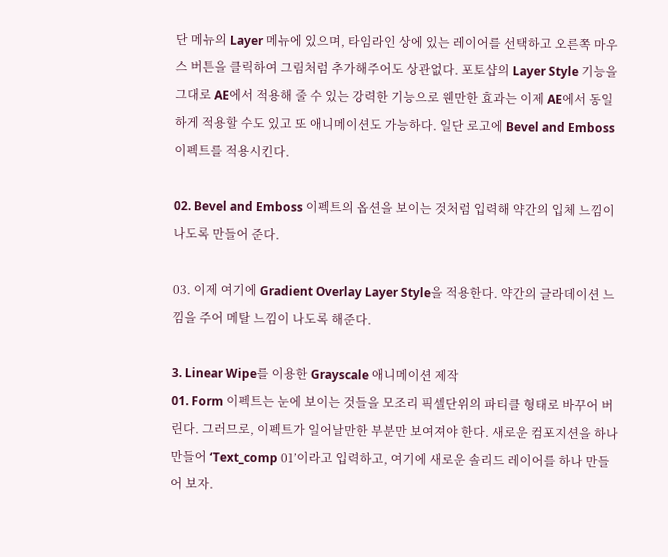단 메뉴의 Layer 메뉴에 있으며, 타임라인 상에 있는 레이어를 선택하고 오른쪽 마우스 버튼을 클릭하여 그림처럼 추가해주어도 상관없다. 포토샵의 Layer Style 기능을 그대로 AE에서 적용해 줄 수 있는 강력한 기능으로 웬만한 효과는 이제 AE에서 동일하게 적용할 수도 있고 또 애니메이션도 가능하다. 일단 로고에 Bevel and Emboss 이펙트를 적용시킨다.

02. Bevel and Emboss 이펙트의 옵션을 보이는 것처럼 입력해 약간의 입체 느낌이 나도록 만들어 준다.

03. 이제 여기에 Gradient Overlay Layer Style을 적용한다. 약간의 글라데이션 느낌을 주어 메탈 느낌이 나도록 해준다.

3. Linear Wipe를 이용한 Grayscale 애니메이션 제작
01. Form 이펙트는 눈에 보이는 것들을 모조리 픽셀단위의 파티클 형태로 바꾸어 버린다. 그러므로, 이펙트가 일어날만한 부분만 보여져야 한다. 새로운 컴포지션을 하나 만들어 ‘Text_comp 01’이라고 입력하고, 여기에 새로운 솔리드 레이어를 하나 만들어 보자.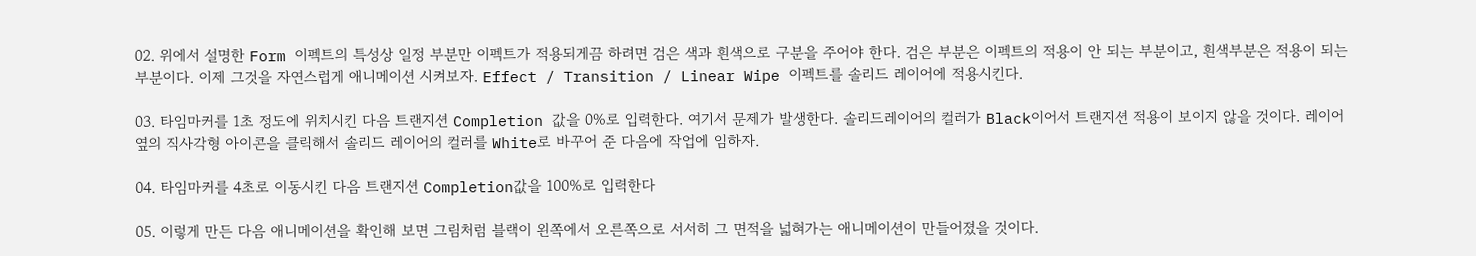02. 위에서 설명한 Form 이펙트의 특성상 일정 부분만 이펙트가 적용되게끔 하려면 검은 색과 흰색으로 구분을 주어야 한다. 검은 부분은 이펙트의 적용이 안 되는 부분이고, 흰색부분은 적용이 되는 부분이다. 이제 그것을 자연스럽게 애니메이션 시켜보자. Effect / Transition / Linear Wipe 이펙트를 솔리드 레이어에 적용시킨다.

03. 타임마커를 1초 정도에 위치시킨 다음 트랜지션 Completion 값을 0%로 입력한다. 여기서 문제가 발생한다. 솔리드레이어의 컬러가 Black이어서 트랜지션 적용이 보이지 않을 것이다. 레이어 옆의 직사각형 아이콘을 클릭해서 솔리드 레이어의 컬러를 White로 바꾸어 준 다음에 작업에 임하자.

04. 타임마커를 4초로 이동시킨 다음 트랜지션 Completion값을 100%로 입력한다

05. 이렇게 만든 다음 애니메이션을 확인해 보면 그림처럼 블랙이 왼쪽에서 오른쪽으로 서서히 그 면적을 넓혀가는 애니메이션이 만들어졌을 것이다.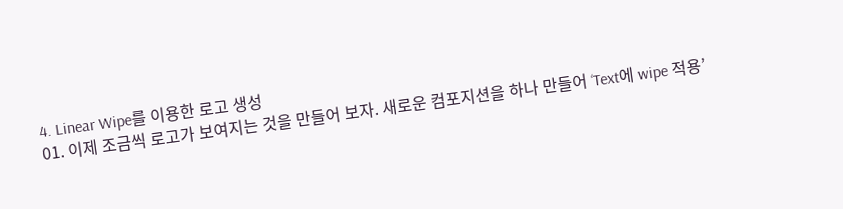4. Linear Wipe를 이용한 로고 생성
01. 이제 조금씩 로고가 보여지는 것을 만들어 보자. 새로운 컴포지션을 하나 만들어 ‘Text에 wipe 적용’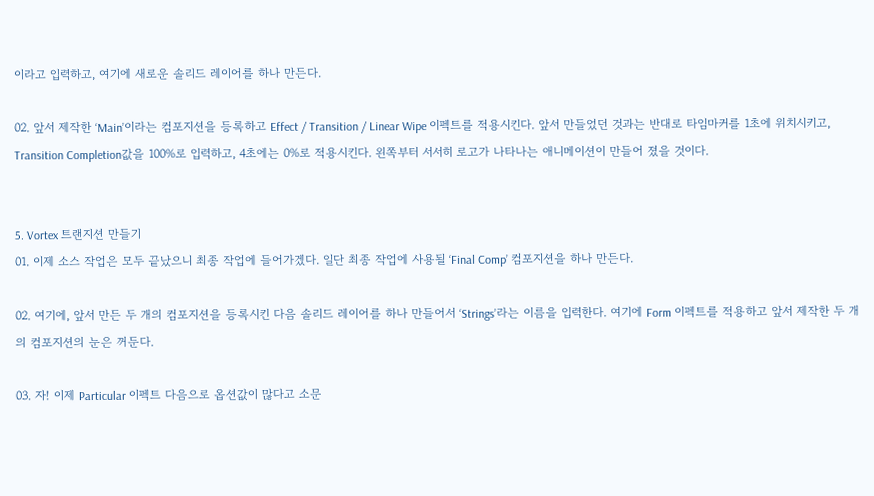이라고 입력하고, 여기에 새로운 솔리드 레이어를 하나 만든다.

02. 앞서 제작한 ‘Main’이라는 컴포지션을 등록하고 Effect / Transition / Linear Wipe 이펙트를 적용시킨다. 앞서 만들었던 것과는 반대로 타임마커를 1초에 위치시키고, Transition Completion값을 100%로 입력하고, 4초에는 0%로 적용시킨다. 왼쪽부터 서서히 로고가 나타나는 애니메이션이 만들어 졌을 것이다.


5. Vortex 트랜지션 만들기
01. 이제 소스 작업은 모두 끝났으니 최종 작업에 들어가겠다. 일단 최종 작업에 사용될 ‘Final Comp’ 컴포지션을 하나 만든다.

02. 여기에, 앞서 만든 두 개의 컴포지션을 등록시킨 다음 솔리드 레이어를 하나 만들어서 ‘Strings’라는 이름을 입력한다. 여기에 Form 이펙트를 적용하고 앞서 제작한 두 개의 컴포지션의 눈은 꺼둔다.

03. 자! 이제 Particular 이펙트 다음으로 옵션값이 많다고 소문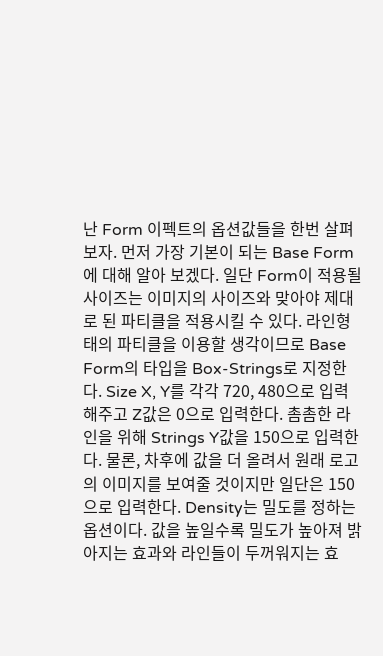난 Form 이펙트의 옵션값들을 한번 살펴보자. 먼저 가장 기본이 되는 Base Form에 대해 알아 보겠다. 일단 Form이 적용될 사이즈는 이미지의 사이즈와 맞아야 제대로 된 파티클을 적용시킬 수 있다. 라인형태의 파티클을 이용할 생각이므로 Base Form의 타입을 Box-Strings로 지정한다. Size X, Y를 각각 720, 480으로 입력해주고 Z값은 0으로 입력한다. 촘촘한 라인을 위해 Strings Y값을 150으로 입력한다. 물론, 차후에 값을 더 올려서 원래 로고의 이미지를 보여줄 것이지만 일단은 150으로 입력한다. Density는 밀도를 정하는 옵션이다. 값을 높일수록 밀도가 높아져 밝아지는 효과와 라인들이 두꺼워지는 효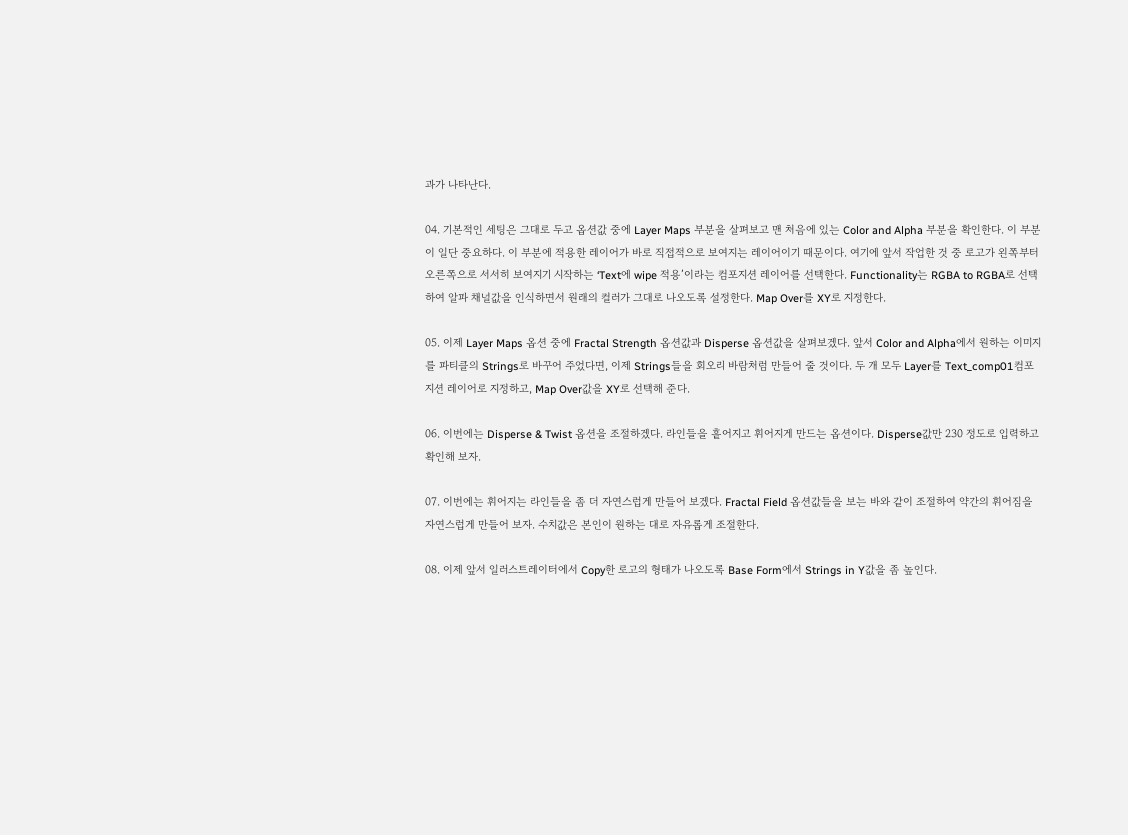과가 나타난다.

04. 기본적인 세팅은 그대로 두고 옵션값 중에 Layer Maps 부분을 살펴보고 맨 처음에 있는 Color and Alpha 부분을 확인한다. 이 부분이 일단 중요하다. 이 부분에 적용한 레이어가 바로 직접적으로 보여지는 레이어이기 때문이다. 여기에 앞서 작업한 것 중 로고가 왼쪽부터 오른쪽으로 서서히 보여지기 시작하는 ‘Text에 wipe 적용’이라는 컴포지션 레이어를 선택한다. Functionality는 RGBA to RGBA로 선택하여 알파 채널값을 인식하면서 원래의 컬러가 그대로 나오도록 설정한다. Map Over를 XY로 지정한다.

05. 이제 Layer Maps 옵션 중에 Fractal Strength 옵션값과 Disperse 옵션값을 살펴보겠다. 앞서 Color and Alpha에서 원하는 이미지를 파티클의 Strings로 바꾸어 주었다면, 이제 Strings들을 회오리 바람처럼 만들어 줄 것이다. 두 개 모두 Layer를 Text_comp01컴포지션 레이어로 지정하고, Map Over값을 XY로 선택해 준다.

06. 이번에는 Disperse & Twist 옵션을 조절하겠다. 라인들을 흩어지고 휘어지게 만드는 옵션이다. Disperse값만 230 정도로 입력하고 확인해 보자.

07. 이번에는 휘어지는 라인들을 좀 더 자연스럽게 만들어 보겠다. Fractal Field 옵션값들을 보는 바와 같이 조절하여 약간의 휘어짐을 자연스럽게 만들어 보자. 수치값은 본인이 원하는 대로 자유롭게 조절한다.

08. 이제 앞서 일러스트레이터에서 Copy한 로고의 형태가 나오도록 Base Form에서 Strings in Y값을 좀 높인다.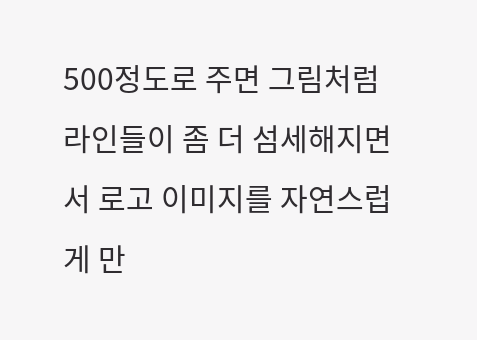500정도로 주면 그림처럼 라인들이 좀 더 섬세해지면서 로고 이미지를 자연스럽게 만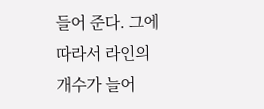들어 준다. 그에 따라서 라인의 개수가 늘어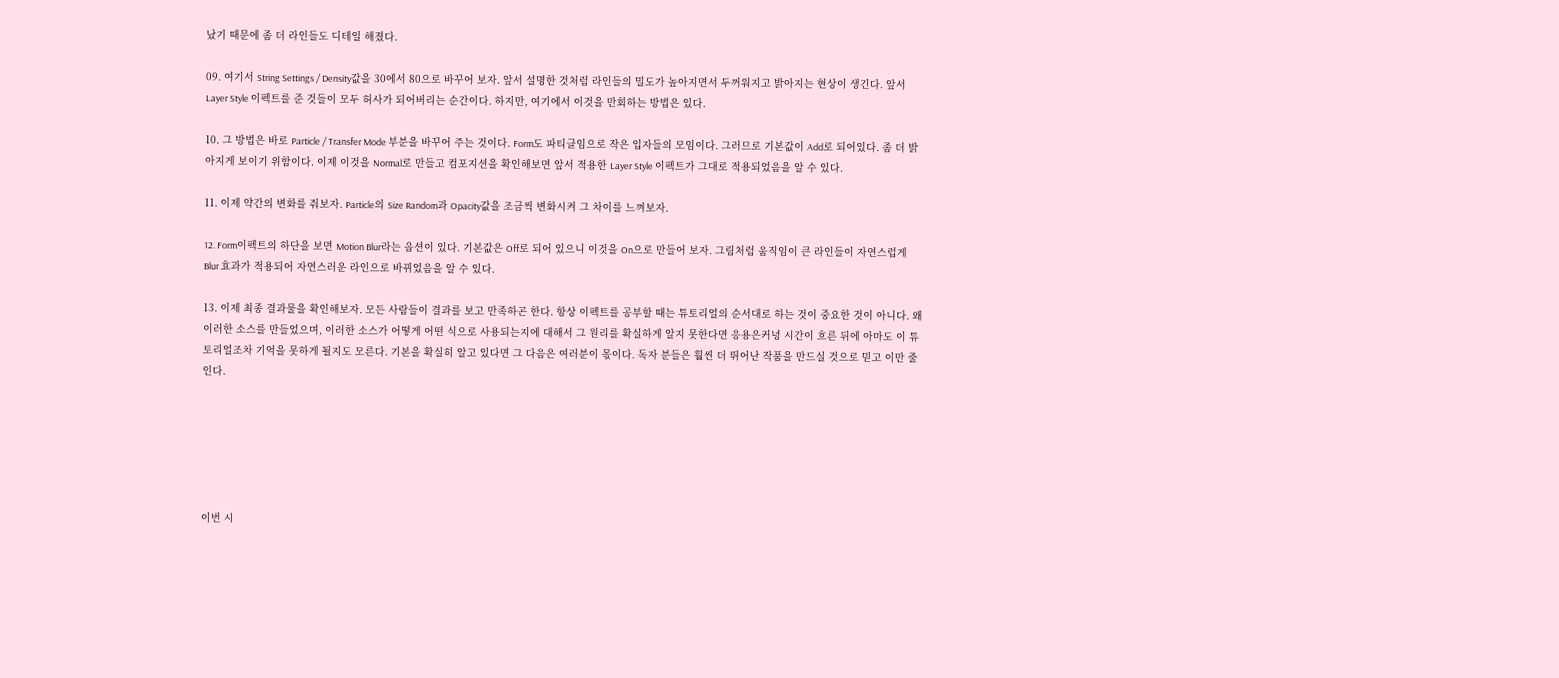났기 때문에 좀 더 라인들도 디테일 해졌다.

09. 여기서 String Settings / Density값을 30에서 80으로 바꾸어 보자. 앞서 설명한 것처럼 라인들의 밀도가 높아지면서 두꺼워지고 밝아지는 현상이 생긴다. 앞서 Layer Style 이펙트를 준 것들이 모두 허사가 되어버리는 순간이다. 하지만, 여기에서 이것을 만회하는 방법은 있다.

10. 그 방법은 바로 Particle / Transfer Mode 부분을 바꾸어 주는 것이다. Form도 파티클임으로 작은 입자들의 모임이다. 그러므로 기본값이 Add로 되어있다. 좀 더 밝아지게 보이기 위함이다. 이제 이것을 Normal로 만들고 컴포지션을 확인해보면 앞서 적용한 Layer Style 이펙트가 그대로 적용되었음을 알 수 있다.

11. 이제 약간의 변화를 줘보자. Particle의 Size Random과 Opacity값을 조금씩 변화시켜 그 차이를 느껴보자.

12. Form이펙트의 하단을 보면 Motion Blur라는 옵션이 있다. 기본값은 Off로 되어 있으니 이것을 On으로 만들어 보자. 그림처럼 움직임이 큰 라인들이 자연스럽게 Blur 효과가 적용되어 자연스러운 라인으로 바뀌었음을 알 수 있다.

13. 이제 최종 결과물을 확인해보자. 모든 사람들이 결과를 보고 만족하곤 한다. 항상 이펙트를 공부할 때는 튜토리얼의 순서대로 하는 것이 중요한 것이 아니다. 왜 이러한 소스를 만들었으며, 이러한 소스가 어떻게 어떤 식으로 사용되는지에 대해서 그 원리를 확실하게 알지 못한다면 응용은커녕 시간이 흐른 뒤에 아마도 이 튜토리얼조차 기억을 못하게 될지도 모른다. 기본을 확실히 알고 있다면 그 다음은 여러분이 몫이다. 독자 분들은 훨씬 더 뛰어난 작품을 만드실 것으로 믿고 이만 줄인다.






이번 시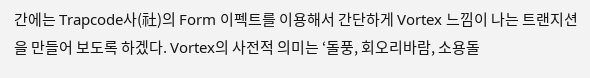간에는 Trapcode사(社)의 Form 이펙트를 이용해서 간단하게 Vortex 느낌이 나는 트랜지션을 만들어 보도록 하겠다. Vortex의 사전적 의미는 ‘돌풍, 회오리바람, 소용돌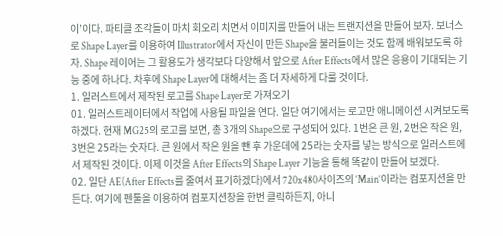이’이다. 파티클 조각들이 마치 회오리 치면서 이미지를 만들어 내는 트랜지션을 만들어 보자. 보너스로 Shape Layer를 이용하여 Illustrator에서 자신이 만든 Shape을 불러들이는 것도 함께 배워보도록 하자. Shape 레이어는 그 활용도가 생각보다 다양해서 앞으로 After Effects에서 많은 응용이 기대되는 기능 중에 하나다. 차후에 Shape Layer에 대해서는 좀 더 자세하게 다룰 것이다.
1. 일러스트에서 제작된 로고를 Shape Layer로 가져오기
01. 일러스트레이터에서 작업에 사용될 파일을 연다. 일단 여기에서는 로고만 애니메이션 시켜보도록 하겠다. 현재 MG25의 로고를 보면, 총 3개의 Shape으로 구성되어 있다. 1번은 큰 원, 2번은 작은 원, 3번은 25라는 숫자다. 큰 원에서 작은 원을 뺀 후 가운데에 25라는 숫자를 넣는 방식으로 일러스트에서 제작된 것이다. 이제 이것을 After Effects의 Shape Layer 기능을 통해 똑같이 만들어 보겠다.
02. 일단 AE(After Effects를 줄여서 표기하겠다)에서 720x480사이즈의 ‘Main’이라는 컴포지션을 만든다. 여기에 펜툴을 이용하여 컴포지션창을 한번 클릭하든지, 아니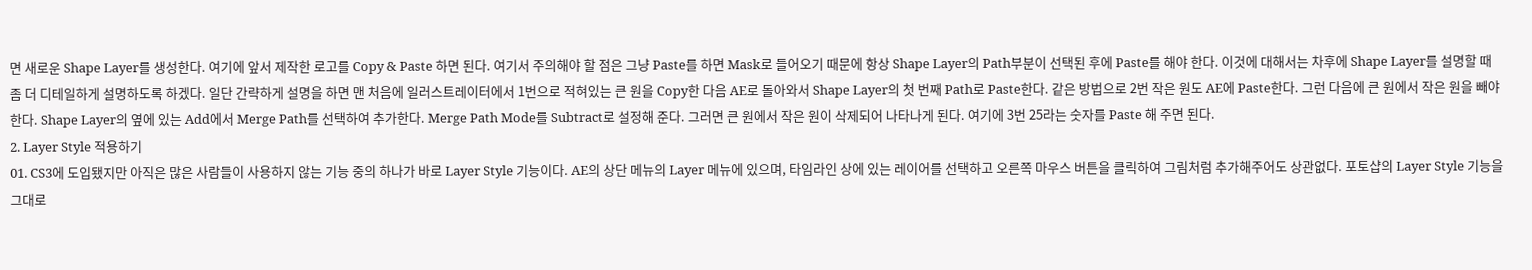면 새로운 Shape Layer를 생성한다. 여기에 앞서 제작한 로고를 Copy & Paste 하면 된다. 여기서 주의해야 할 점은 그냥 Paste를 하면 Mask로 들어오기 때문에 항상 Shape Layer의 Path부분이 선택된 후에 Paste를 해야 한다. 이것에 대해서는 차후에 Shape Layer를 설명할 때 좀 더 디테일하게 설명하도록 하겠다. 일단 간략하게 설명을 하면 맨 처음에 일러스트레이터에서 1번으로 적혀있는 큰 원을 Copy한 다음 AE로 돌아와서 Shape Layer의 첫 번째 Path로 Paste한다. 같은 방법으로 2번 작은 원도 AE에 Paste한다. 그런 다음에 큰 원에서 작은 원을 빼야 한다. Shape Layer의 옆에 있는 Add에서 Merge Path를 선택하여 추가한다. Merge Path Mode를 Subtract로 설정해 준다. 그러면 큰 원에서 작은 원이 삭제되어 나타나게 된다. 여기에 3번 25라는 숫자를 Paste 해 주면 된다.
2. Layer Style 적용하기
01. CS3에 도입됐지만 아직은 많은 사람들이 사용하지 않는 기능 중의 하나가 바로 Layer Style 기능이다. AE의 상단 메뉴의 Layer 메뉴에 있으며, 타임라인 상에 있는 레이어를 선택하고 오른쪽 마우스 버튼을 클릭하여 그림처럼 추가해주어도 상관없다. 포토샵의 Layer Style 기능을 그대로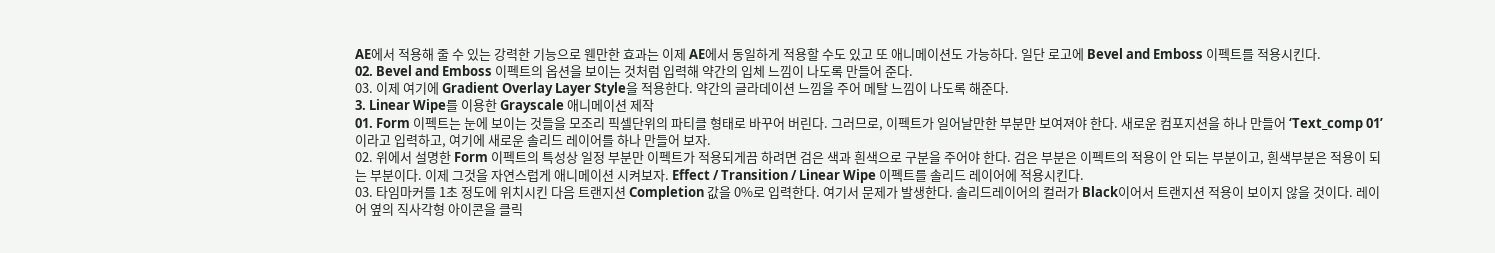AE에서 적용해 줄 수 있는 강력한 기능으로 웬만한 효과는 이제 AE에서 동일하게 적용할 수도 있고 또 애니메이션도 가능하다. 일단 로고에 Bevel and Emboss 이펙트를 적용시킨다.
02. Bevel and Emboss 이펙트의 옵션을 보이는 것처럼 입력해 약간의 입체 느낌이 나도록 만들어 준다.
03. 이제 여기에 Gradient Overlay Layer Style을 적용한다. 약간의 글라데이션 느낌을 주어 메탈 느낌이 나도록 해준다.
3. Linear Wipe를 이용한 Grayscale 애니메이션 제작
01. Form 이펙트는 눈에 보이는 것들을 모조리 픽셀단위의 파티클 형태로 바꾸어 버린다. 그러므로, 이펙트가 일어날만한 부분만 보여져야 한다. 새로운 컴포지션을 하나 만들어 ‘Text_comp 01’이라고 입력하고, 여기에 새로운 솔리드 레이어를 하나 만들어 보자.
02. 위에서 설명한 Form 이펙트의 특성상 일정 부분만 이펙트가 적용되게끔 하려면 검은 색과 흰색으로 구분을 주어야 한다. 검은 부분은 이펙트의 적용이 안 되는 부분이고, 흰색부분은 적용이 되는 부분이다. 이제 그것을 자연스럽게 애니메이션 시켜보자. Effect / Transition / Linear Wipe 이펙트를 솔리드 레이어에 적용시킨다.
03. 타임마커를 1초 정도에 위치시킨 다음 트랜지션 Completion 값을 0%로 입력한다. 여기서 문제가 발생한다. 솔리드레이어의 컬러가 Black이어서 트랜지션 적용이 보이지 않을 것이다. 레이어 옆의 직사각형 아이콘을 클릭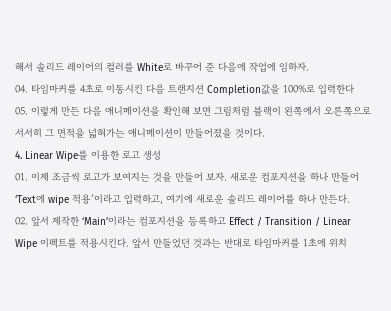해서 솔리드 레이어의 컬러를 White로 바꾸어 준 다음에 작업에 임하자.
04. 타임마커를 4초로 이동시킨 다음 트랜지션 Completion값을 100%로 입력한다
05. 이렇게 만든 다음 애니메이션을 확인해 보면 그림처럼 블랙이 왼쪽에서 오른쪽으로 서서히 그 면적을 넓혀가는 애니메이션이 만들어졌을 것이다.
4. Linear Wipe를 이용한 로고 생성
01. 이제 조금씩 로고가 보여지는 것을 만들어 보자. 새로운 컴포지션을 하나 만들어 ‘Text에 wipe 적용’이라고 입력하고, 여기에 새로운 솔리드 레이어를 하나 만든다.
02. 앞서 제작한 ‘Main’이라는 컴포지션을 등록하고 Effect / Transition / Linear Wipe 이펙트를 적용시킨다. 앞서 만들었던 것과는 반대로 타임마커를 1초에 위치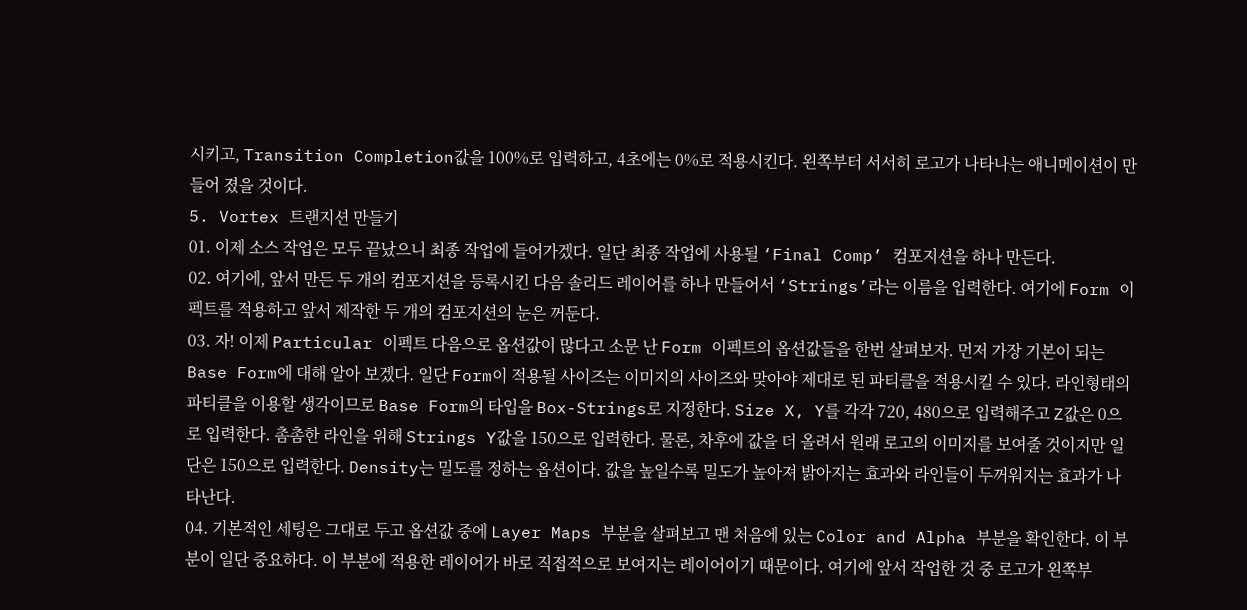시키고, Transition Completion값을 100%로 입력하고, 4초에는 0%로 적용시킨다. 왼쪽부터 서서히 로고가 나타나는 애니메이션이 만들어 졌을 것이다.
5. Vortex 트랜지션 만들기
01. 이제 소스 작업은 모두 끝났으니 최종 작업에 들어가겠다. 일단 최종 작업에 사용될 ‘Final Comp’ 컴포지션을 하나 만든다.
02. 여기에, 앞서 만든 두 개의 컴포지션을 등록시킨 다음 솔리드 레이어를 하나 만들어서 ‘Strings’라는 이름을 입력한다. 여기에 Form 이펙트를 적용하고 앞서 제작한 두 개의 컴포지션의 눈은 꺼둔다.
03. 자! 이제 Particular 이펙트 다음으로 옵션값이 많다고 소문 난 Form 이펙트의 옵션값들을 한번 살펴보자. 먼저 가장 기본이 되는 Base Form에 대해 알아 보겠다. 일단 Form이 적용될 사이즈는 이미지의 사이즈와 맞아야 제대로 된 파티클을 적용시킬 수 있다. 라인형태의 파티클을 이용할 생각이므로 Base Form의 타입을 Box-Strings로 지정한다. Size X, Y를 각각 720, 480으로 입력해주고 Z값은 0으로 입력한다. 촘촘한 라인을 위해 Strings Y값을 150으로 입력한다. 물론, 차후에 값을 더 올려서 원래 로고의 이미지를 보여줄 것이지만 일단은 150으로 입력한다. Density는 밀도를 정하는 옵션이다. 값을 높일수록 밀도가 높아져 밝아지는 효과와 라인들이 두꺼워지는 효과가 나타난다.
04. 기본적인 세팅은 그대로 두고 옵션값 중에 Layer Maps 부분을 살펴보고 맨 처음에 있는 Color and Alpha 부분을 확인한다. 이 부분이 일단 중요하다. 이 부분에 적용한 레이어가 바로 직접적으로 보여지는 레이어이기 때문이다. 여기에 앞서 작업한 것 중 로고가 왼쪽부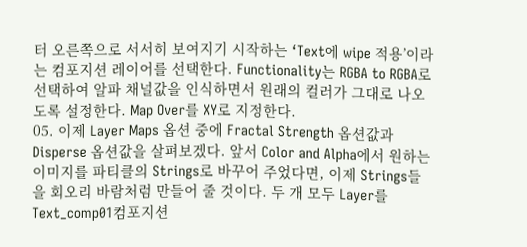터 오른쪽으로 서서히 보여지기 시작하는 ‘Text에 wipe 적용’이라는 컴포지션 레이어를 선택한다. Functionality는 RGBA to RGBA로 선택하여 알파 채널값을 인식하면서 원래의 컬러가 그대로 나오도록 설정한다. Map Over를 XY로 지정한다.
05. 이제 Layer Maps 옵션 중에 Fractal Strength 옵션값과 Disperse 옵션값을 살펴보겠다. 앞서 Color and Alpha에서 원하는 이미지를 파티클의 Strings로 바꾸어 주었다면, 이제 Strings들을 회오리 바람처럼 만들어 줄 것이다. 두 개 모두 Layer를 Text_comp01컴포지션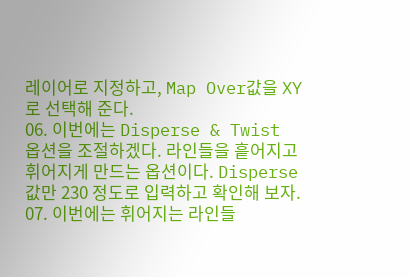레이어로 지정하고, Map Over값을 XY로 선택해 준다.
06. 이번에는 Disperse & Twist 옵션을 조절하겠다. 라인들을 흩어지고 휘어지게 만드는 옵션이다. Disperse값만 230 정도로 입력하고 확인해 보자.
07. 이번에는 휘어지는 라인들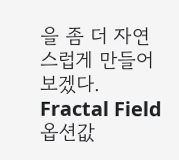을 좀 더 자연스럽게 만들어 보겠다. Fractal Field 옵션값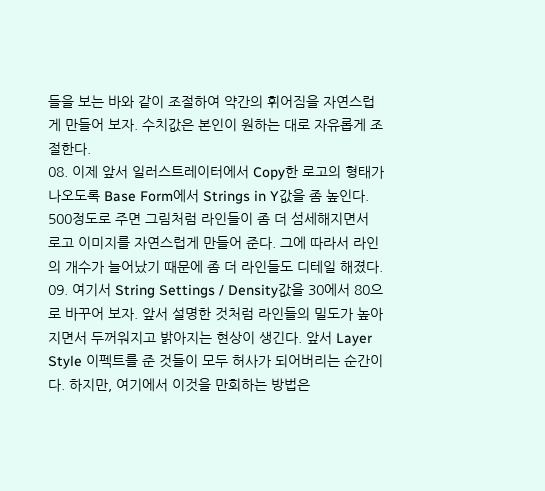들을 보는 바와 같이 조절하여 약간의 휘어짐을 자연스럽게 만들어 보자. 수치값은 본인이 원하는 대로 자유롭게 조절한다.
08. 이제 앞서 일러스트레이터에서 Copy한 로고의 형태가 나오도록 Base Form에서 Strings in Y값을 좀 높인다. 500정도로 주면 그림처럼 라인들이 좀 더 섬세해지면서 로고 이미지를 자연스럽게 만들어 준다. 그에 따라서 라인의 개수가 늘어났기 때문에 좀 더 라인들도 디테일 해졌다.
09. 여기서 String Settings / Density값을 30에서 80으로 바꾸어 보자. 앞서 설명한 것처럼 라인들의 밀도가 높아지면서 두꺼워지고 밝아지는 현상이 생긴다. 앞서 Layer Style 이펙트를 준 것들이 모두 허사가 되어버리는 순간이다. 하지만, 여기에서 이것을 만회하는 방법은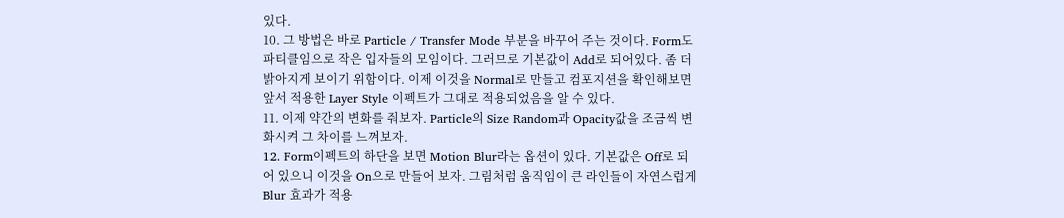있다.
10. 그 방법은 바로 Particle / Transfer Mode 부분을 바꾸어 주는 것이다. Form도 파티클임으로 작은 입자들의 모임이다. 그러므로 기본값이 Add로 되어있다. 좀 더 밝아지게 보이기 위함이다. 이제 이것을 Normal로 만들고 컴포지션을 확인해보면 앞서 적용한 Layer Style 이펙트가 그대로 적용되었음을 알 수 있다.
11. 이제 약간의 변화를 줘보자. Particle의 Size Random과 Opacity값을 조금씩 변화시켜 그 차이를 느껴보자.
12. Form이펙트의 하단을 보면 Motion Blur라는 옵션이 있다. 기본값은 Off로 되어 있으니 이것을 On으로 만들어 보자. 그림처럼 움직임이 큰 라인들이 자연스럽게 Blur 효과가 적용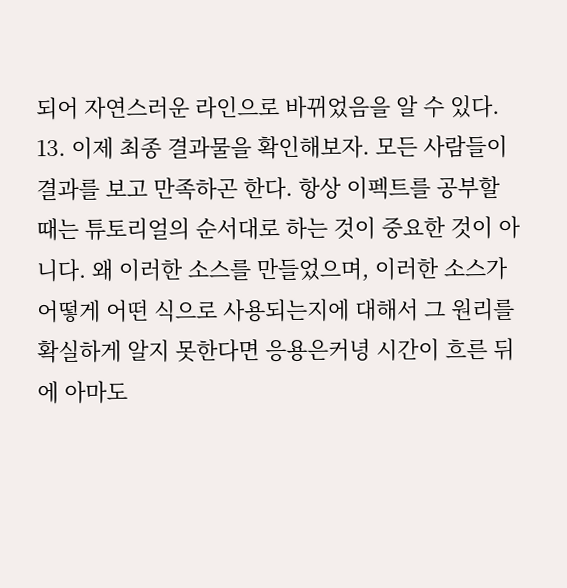되어 자연스러운 라인으로 바뀌었음을 알 수 있다.
13. 이제 최종 결과물을 확인해보자. 모든 사람들이 결과를 보고 만족하곤 한다. 항상 이펙트를 공부할 때는 튜토리얼의 순서대로 하는 것이 중요한 것이 아니다. 왜 이러한 소스를 만들었으며, 이러한 소스가 어떻게 어떤 식으로 사용되는지에 대해서 그 원리를 확실하게 알지 못한다면 응용은커녕 시간이 흐른 뒤에 아마도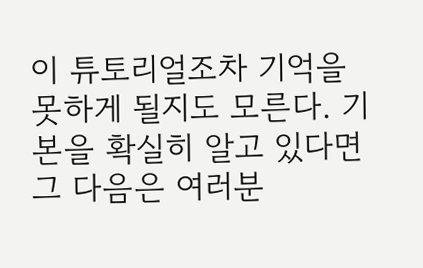이 튜토리얼조차 기억을 못하게 될지도 모른다. 기본을 확실히 알고 있다면 그 다음은 여러분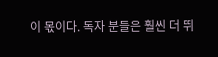이 몫이다. 독자 분들은 훨씬 더 뛰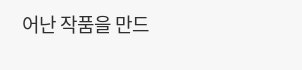어난 작품을 만드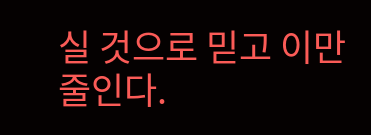실 것으로 믿고 이만 줄인다.